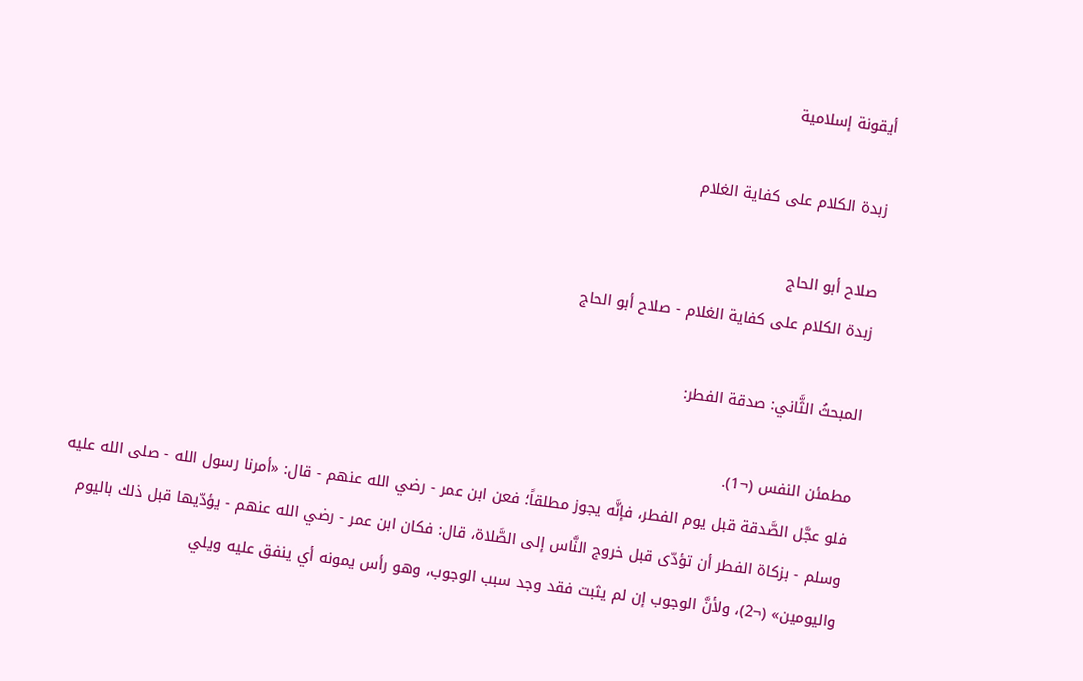أيقونة إسلامية

زبدة الكلام على كفاية الغلام

صلاح أبو الحاج
زبدة الكلام على كفاية الغلام - صلاح أبو الحاج

المبحثُ الثَّاني: صدقة الفطر:

مطمئن النفس (¬1).
فلو عجَّل الصَّدقة قبل يوم الفطر، فإنَّه يجوز مطلقاً؛ فعن ابن عمر - رضي الله عنهم - قال: «أمرنا رسول الله - صلى الله عليه وسلم - بزكاة الفطر أن تؤدّى قبل خروج النَّاس إلى الصَّلاة، قال: فكان ابن عمر - رضي الله عنهم - يؤدّيها قبل ذلك باليوم واليومين» (¬2)، ولأنَّ الوجوب إن لم يثبت فقد وجد سبب الوجوب، وهو رأس يمونه أي ينفق عليه ويلي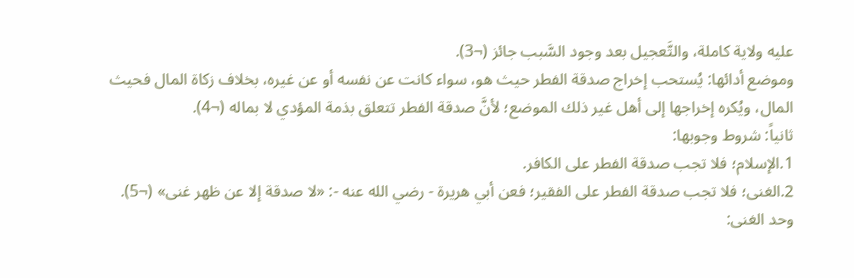عليه ولاية كاملة، والتَّعجيل بعد وجود السَّبب جائز (¬3).
وموضع أدائها: يُستحب إخراج صدقة الفطر حيث هو، سواء كانت عن نفسه أو عن غيره، بخلاف زكاة المال فحيث المال، ويُكره إخراجها إلى أهل غير ذلك الموضع؛ لأنَّ صدقة الفطر تتعلق بذمة المؤدي لا بماله (¬4).
ثانياً: شروط وجوبها:
1.الإسلام؛ فلا تجب صدقة الفطر على الكافر.
2.الغنى؛ فلا تجب صدقة الفطر على الفقير؛ فعن أبي هريرة - رضي الله عنه -: «لا صدقة إلا عن ظهر غنى» (¬5).
وحد الغنى: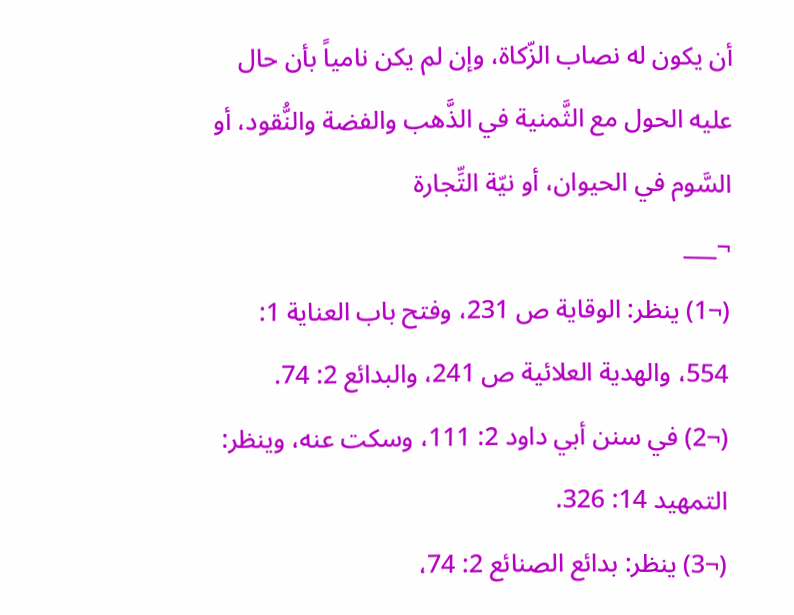أن يكون له نصاب الزّكاة، وإن لم يكن نامياً بأن حال عليه الحول مع الثَّمنية في الذَّهب والفضة والنُّقود، أو السَّوم في الحيوان، أو نيّة التِّجارة
¬___
(¬1) ينظر: الوقاية ص 231، وفتح باب العناية 1: 554، والهدية العلائية ص 241، والبدائع 2: 74.
(¬2) في سنن أبي داود 2: 111، وسكت عنه، وينظر: التمهيد 14: 326.
(¬3) ينظر: بدائع الصنائع 2: 74،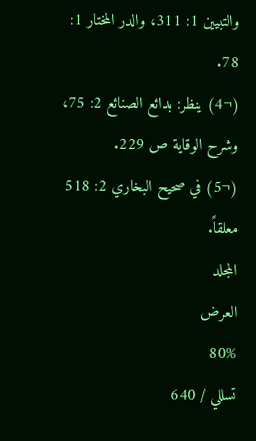والتبيين 1: 311، والدر المختار 1: 78.
(¬4) ينظر: بدائع الصنائع 2: 75، وشرح الوقاية ص 229.
(¬5) في صحيح البخاري 2: 518 معلقاً.
المجلد
العرض
80%
تسللي / 640